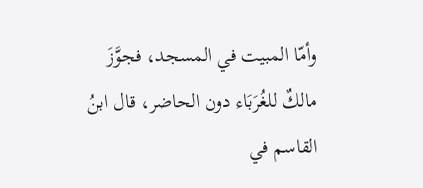وأمّا المبيت في المسجد، فجوَّزَ مالكٌ للغُرَبَاء دون الحاضر، قال ابنُ القاسم في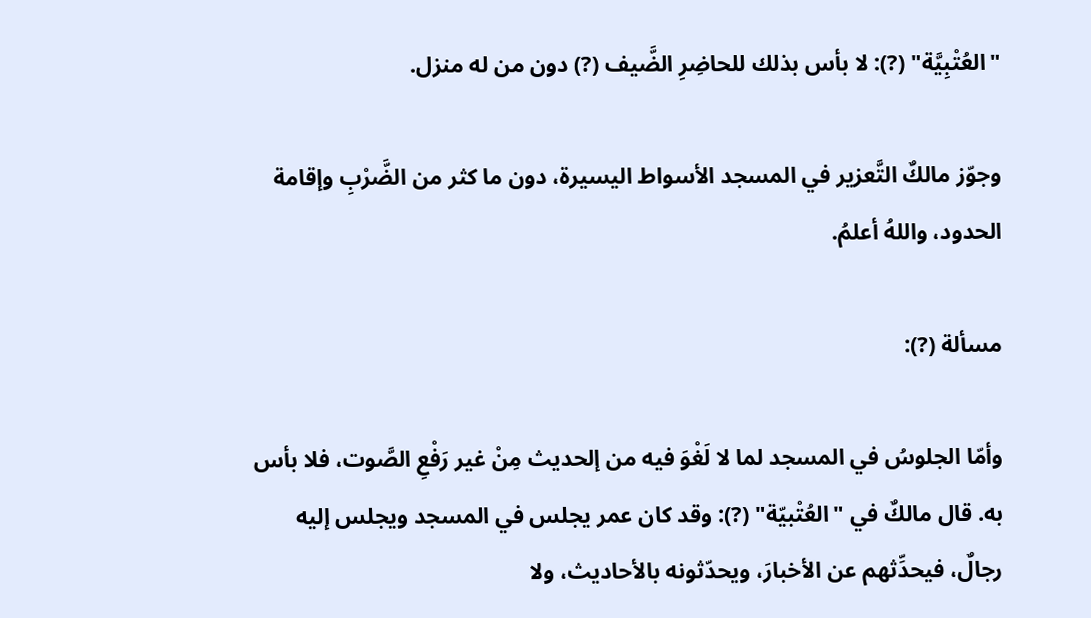"العُتْبِيَّة" (?): لا بأس بذلك للحاضِرِ الضَّيف (?) دون من له منزل.

وجوّز مالكٌ التَّعزير في المسجد الأسواط اليسيرة، دون ما كثر من الضَّرْبِ وإقامة الحدود، واللهُ أعلمُ.

مسألة (?):

وأمّا الجلوسُ في المسجد لما لا لَغْوَ فيه من إلحديث مِنْ غير رَفْعِ الصَّوت، فلا بأس به. قال مالكٌ في "العُتْبيّة" (?): وقد كان عمر يجلس في المسجد ويجلس إليه رجالٌ، فيحدِّثهم عن الأخبارَ، ويحدّثونه بالأحاديث، ولا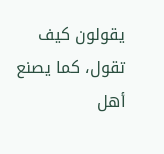يقولون كيف تقول، كما يصنع أهل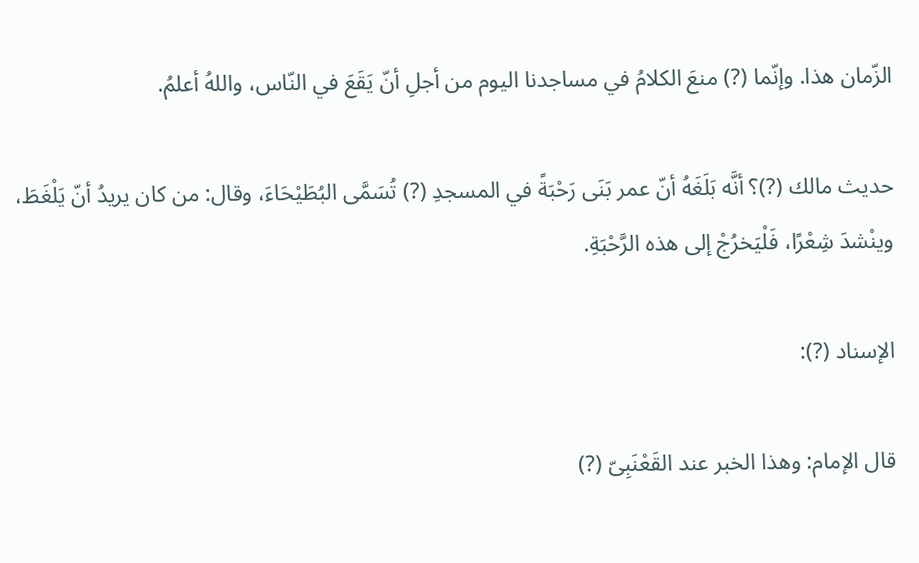الزّمان هذا. وإنّما (?) منعَ الكلامُ في مساجدنا اليوم من أجلِ أنّ يَقَعَ في النّاس، واللهُ أعلمُ.

حديث مالك (?)؟ أنَّه بَلَغَهُ أنّ عمر بَنَى رَحْبَةً في المسجدِ (?) تُسَمَّى البُطَيْحَاءَ، وقال: من كان يريدُ أنّ يَلْغَطَ، وينْشدَ شِعْرًا، فَلْيَخرُجْ إلى هذه الرَّحْبَةِ.

الإسناد (?):

قال الإمام: وهذا الخبر عند القَعْنَبِىّ (?)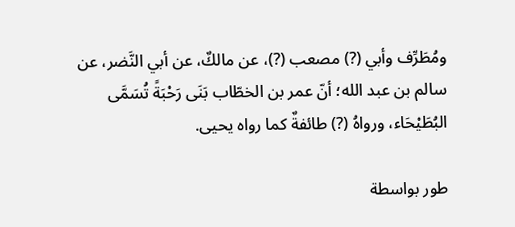ومُطَرِّف وأبي (?) مصعب (?)، عن مالكٌ، عن أبي النَّضر، عن سالم بن عبد الله؛ أنّ عمر بن الخطّاب بَنَى رَحْبَةً تُسَمَّى البُطَيْحَاء، ورواهُ (?) طائفةٌ كما رواه يحيى.

طور بواسطة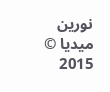نورين ميديا © 2015